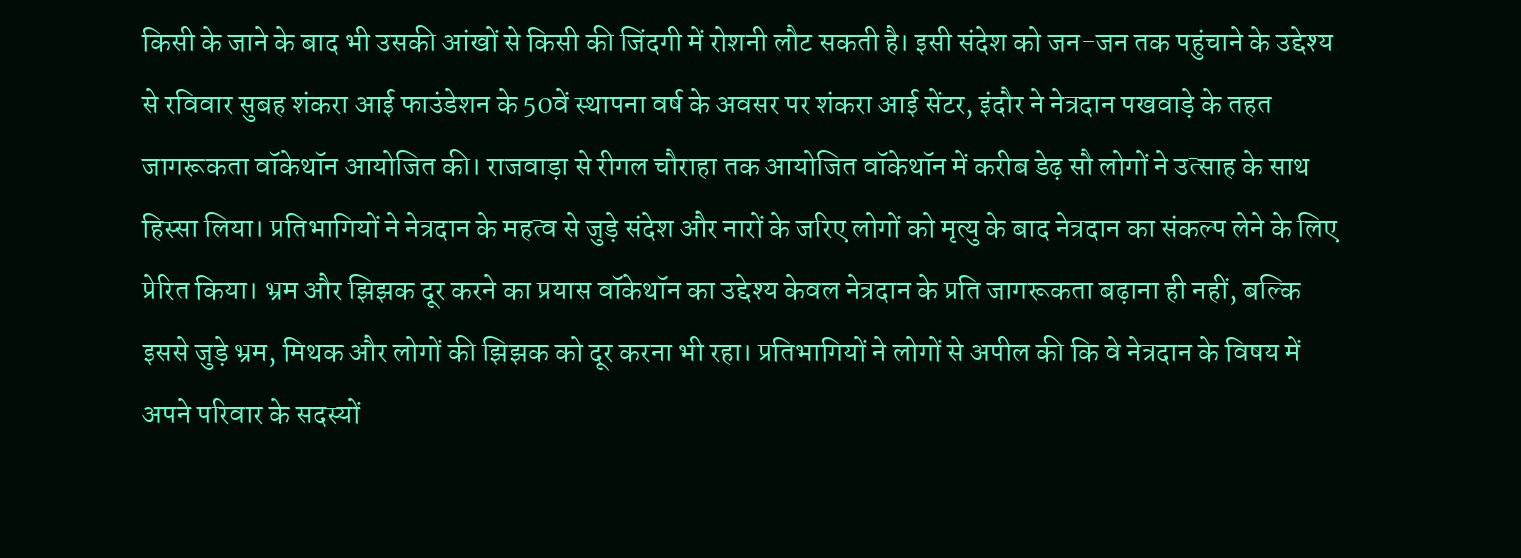किसी के जाने के बाद भी उसकी आंखों से किसी की जिंदगी में रोशनी लौट सकती है। इसी संदेश को जन-जन तक पहुंचाने के उद्देश्य से रविवार सुबह शंकरा आई फाउंडेशन के 50वें स्थापना वर्ष के अवसर पर शंकरा आई सेंटर, इंदौर ने नेत्रदान पखवाड़े के तहत जागरूकता वॉकेथॉन आयोजित की। राजवाड़ा से रीगल चौराहा तक आयोजित वॉकेथॉन में करीब डेढ़ सौ लोगों ने उत्साह के साथ हिस्सा लिया। प्रतिभागियों ने नेत्रदान के महत्व से जुड़े संदेश और नारों के जरिए लोगों को मृत्यु के बाद नेत्रदान का संकल्प लेने के लिए प्रेरित किया। भ्रम और झिझक दूर करने का प्रयास वॉकेथॉन का उद्देश्य केवल नेत्रदान के प्रति जागरूकता बढ़ाना ही नहीं, बल्कि इससे जुड़े भ्रम, मिथक और लोगों की झिझक को दूर करना भी रहा। प्रतिभागियों ने लोगों से अपील की कि वे नेत्रदान के विषय में अपने परिवार के सदस्यों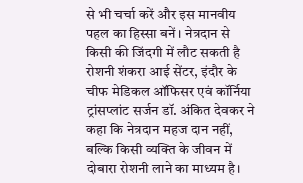से भी चर्चा करें और इस मानवीय पहल का हिस्सा बनें। नेत्रदान से किसी की जिंदगी में लौट सकती है रोशनी शंकरा आई सेंटर, इंदौर के चीफ मेडिकल ऑफिसर एवं कॉर्निया ट्रांसप्लांट सर्जन डॉ. अंकित देवकर ने कहा कि नेत्रदान महज दान नहीं, बल्कि किसी व्यक्ति के जीवन में दोबारा रोशनी लाने का माध्यम है।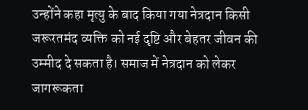उन्होंने कहा मृत्यु के बाद किया गया नेत्रदान किसी जरूरतमंद व्यक्ति को नई दृष्टि और बेहतर जीवन की उम्मीद दे सकता है। समाज में नेत्रदान को लेकर जागरूकता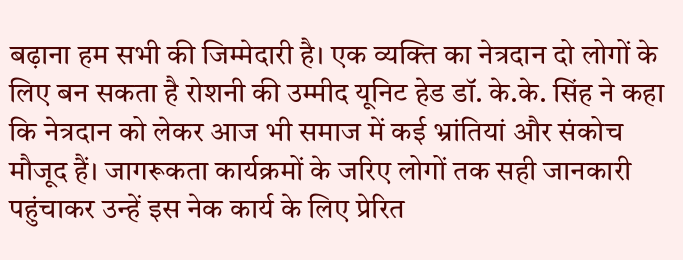बढ़ाना हम सभी की जिम्मेदारी है। एक व्यक्ति का नेत्रदान दो लोगों के लिए बन सकता है रोशनी की उम्मीद यूनिट हेड डॉ. के.के. सिंह ने कहा कि नेत्रदान को लेकर आज भी समाज में कई भ्रांतियां और संकोच मौजूद हैं। जागरूकता कार्यक्रमों के जरिए लोगों तक सही जानकारी पहुंचाकर उन्हें इस नेक कार्य के लिए प्रेरित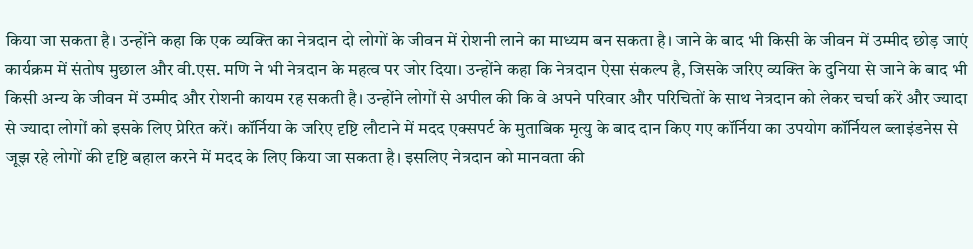किया जा सकता है। उन्होंने कहा कि एक व्यक्ति का नेत्रदान दो लोगों के जीवन में रोशनी लाने का माध्यम बन सकता है। जाने के बाद भी किसी के जीवन में उम्मीद छोड़ जाएं कार्यक्रम में संतोष मुछाल और वी.एस. मणि ने भी नेत्रदान के महत्व पर जोर दिया। उन्होंने कहा कि नेत्रदान ऐसा संकल्प है, जिसके जरिए व्यक्ति के दुनिया से जाने के बाद भी किसी अन्य के जीवन में उम्मीद और रोशनी कायम रह सकती है। उन्होंने लोगों से अपील की कि वे अपने परिवार और परिचितों के साथ नेत्रदान को लेकर चर्चा करें और ज्यादा से ज्यादा लोगों को इसके लिए प्रेरित करें। कॉर्निया के जरिए दृष्टि लौटाने में मदद एक्सपर्ट के मुताबिक मृत्यु के बाद दान किए गए कॉर्निया का उपयोग कॉर्नियल ब्लाइंडनेस से जूझ रहे लोगों की दृष्टि बहाल करने में मदद के लिए किया जा सकता है। इसलिए नेत्रदान को मानवता की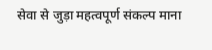सेवा से जुड़ा महत्वपूर्ण संकल्प माना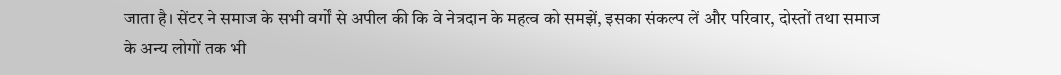जाता है। सेंटर ने समाज के सभी वर्गों से अपील की कि वे नेत्रदान के महत्व को समझें, इसका संकल्प लें और परिवार, दोस्तों तथा समाज के अन्य लोगों तक भी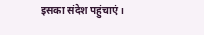इसका संदेश पहुंचाएं।